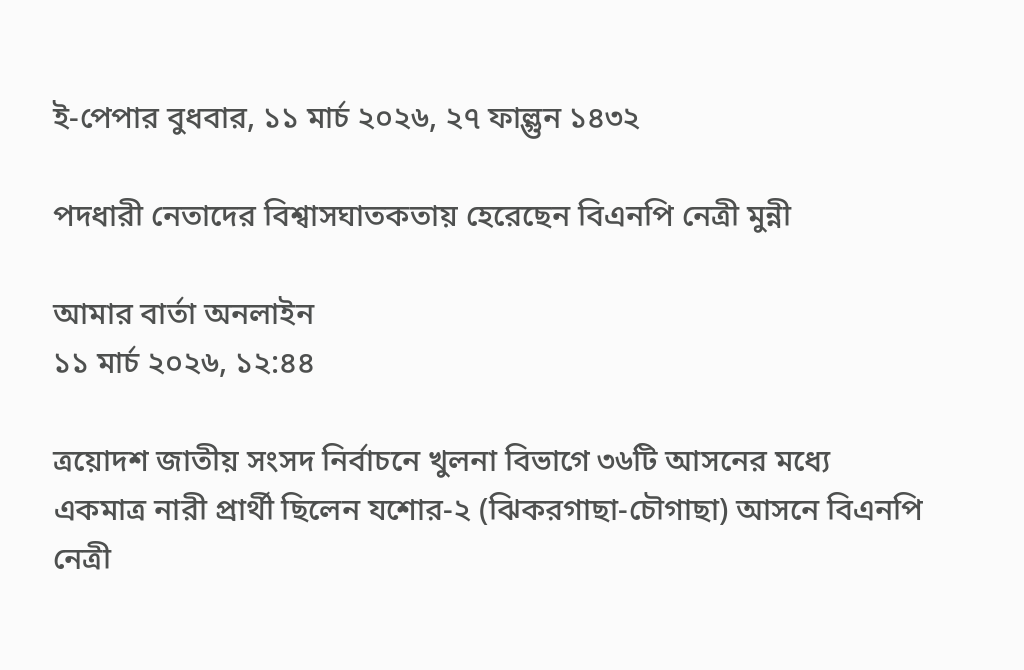ই-পেপার বুধবার, ১১ মার্চ ২০২৬, ২৭ ফাল্গুন ১৪৩২

পদধারী নেতাদের বিশ্বাসঘাতকতায় হেরেছেন বিএনপি নেত্রী মুন্নী

আমার বার্তা অনলাইন
১১ মার্চ ২০২৬, ১২:৪৪

ত্রয়োদশ জাতীয় সংসদ নির্বাচনে খুলনা বিভাগে ৩৬টি আসনের মধ্যে একমাত্র নারী প্রার্থী ছিলেন যশোর-২ (ঝিকরগাছা-চৌগাছা) আসনে বিএনপি নেত্রী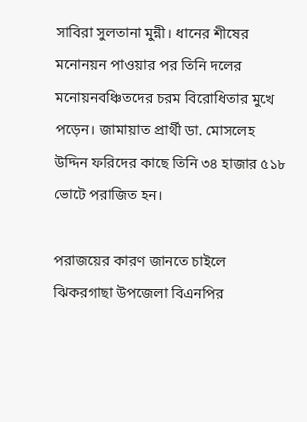সাবিরা সুলতানা মুন্নী। ধানের শীষের মনোনয়ন পাওয়ার পর তিনি দলের মনোয়নবঞ্চিতদের চরম বিরোধিতার মুখে পড়েন। জামায়াত প্রার্থী ডা. মোসলেহ উদ্দিন ফরিদের কাছে তিনি ৩৪ হাজার ৫১৮ ভোটে পরাজিত হন।

পরাজয়ের কারণ জানতে চাইলে ঝিকরগাছা উপজেলা বিএনপির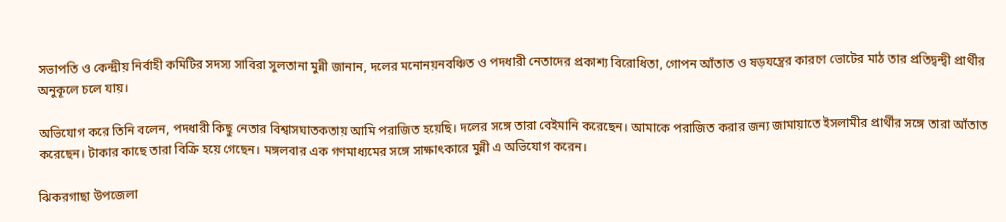সভাপতি ও কেন্দ্রীয় নির্বাহী কমিটির সদস্য সাবিরা সুলতানা মুন্নী জানান, দলের মনোনয়নবঞ্চিত ও পদধারী নেতাদের প্রকাশ্য বিরোধিতা, গোপন আঁতাত ও ষড়যন্ত্রের কারণে ভোটের মাঠ তার প্রতিদ্বন্দ্বী প্রার্থীর অনুকূলে চলে যায়।

অভিযোগ করে তিনি বলেন, পদধারী কিছু নেতার বিশ্বাসঘাতকতায় আমি পরাজিত হয়েছি। দলের সঙ্গে তারা বেইমানি করেছেন। আমাকে পরাজিত করার জন্য জামায়াতে ইসলামীর প্রার্থীর সঙ্গে তারা আঁতাত করেছেন। টাকার কাছে তারা বিক্রি হয়ে গেছেন। মঙ্গলবার এক গণমাধ্যমের সঙ্গে সাক্ষাৎকারে মুন্নী এ অভিযোগ করেন।

ঝিকরগাছা উপজেলা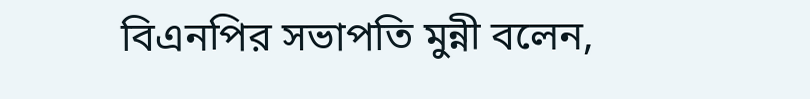বিএনপির সভাপতি মুন্নী বলেন,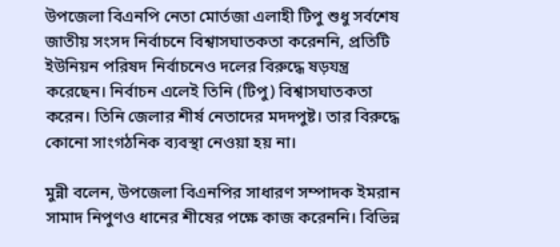উপজেলা বিএনপি নেতা মোর্তজা এলাহী টিপু শুধু সর্বশেষ জাতীয় সংসদ নির্বাচনে বিশ্বাসঘাতকতা করেননি, প্রতিটি ইউনিয়ন পরিষদ নির্বাচনেও দলের বিরুদ্ধে ষড়যন্ত্র করেছেন। নির্বাচন এলেই তিনি (টিপু) বিশ্বাসঘাতকতা করেন। তিনি জেলার শীর্ষ নেতাদের মদদপুষ্ট। তার বিরুদ্ধে কোনো সাংগঠনিক ব্যবস্থা নেওয়া হয় না।

মুন্নী বলেন, উপজেলা বিএনপির সাধারণ সম্পাদক ইমরান সামাদ নিপুণও ধানের শীষের পক্ষে কাজ করেননি। বিভিন্ন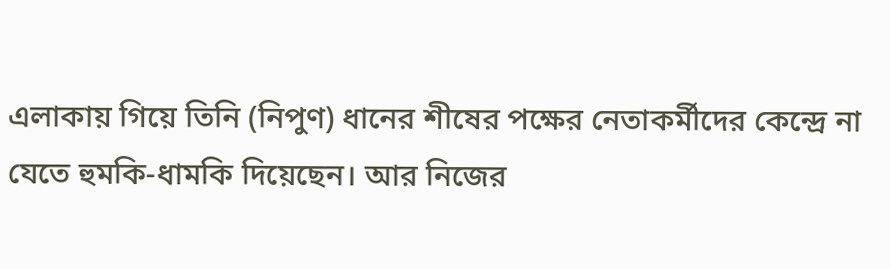এলাকায় গিয়ে তিনি (নিপুণ) ধানের শীষের পক্ষের নেতাকর্মীদের কেন্দ্রে না যেতে হুমকি-ধামকি দিয়েছেন। আর নিজের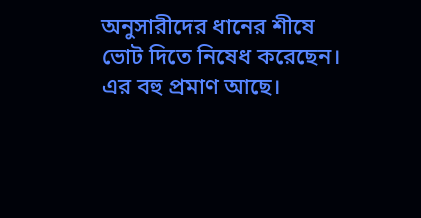অনুসারীদের ধানের শীষে ভোট দিতে নিষেধ করেছেন। এর বহু প্রমাণ আছে।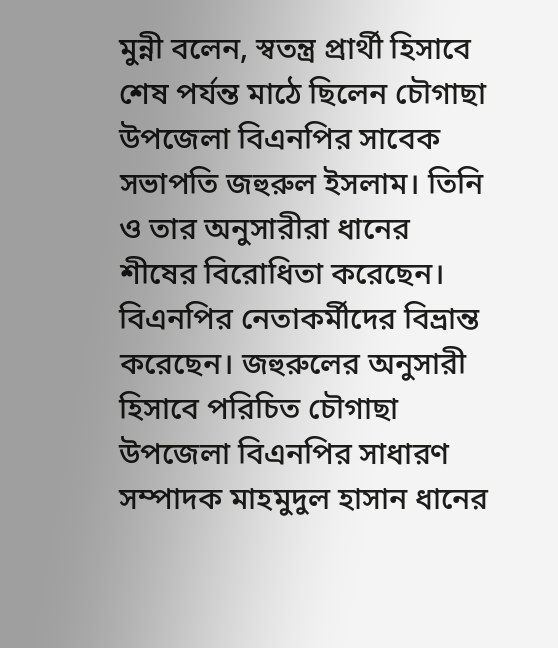মুন্নী বলেন, স্বতন্ত্র প্রার্থী হিসাবে শেষ পর্যন্ত মাঠে ছিলেন চৌগাছা উপজেলা বিএনপির সাবেক সভাপতি জহুরুল ইসলাম। তিনি ও তার অনুসারীরা ধানের শীষের বিরোধিতা করেছেন। বিএনপির নেতাকর্মীদের বিভ্রান্ত করেছেন। জহুরুলের অনুসারী হিসাবে পরিচিত চৌগাছা উপজেলা বিএনপির সাধারণ সম্পাদক মাহমুদুল হাসান ধানের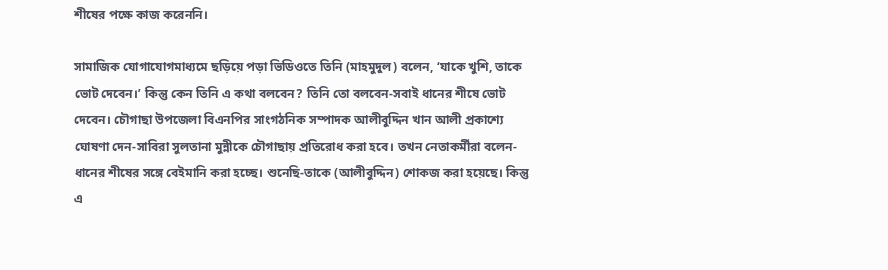শীষের পক্ষে কাজ করেননি।

সামাজিক যোগাযোগমাধ্যমে ছড়িয়ে পড়া ভিডিওতে তিনি (মাহমুদুল) বলেন, ‘যাকে খুশি, তাকে ভোট দেবেন।’ কিন্তু কেন তিনি এ কথা বলবেন? তিনি তো বলবেন-সবাই ধানের শীষে ভোট দেবেন। চৌগাছা উপজেলা বিএনপির সাংগঠনিক সম্পাদক আলীবুদ্দিন খান আলী প্রকাশ্যে ঘোষণা দেন-সাবিরা সুলতানা মুন্নীকে চৌগাছায় প্রতিরোধ করা হবে। তখন নেতাকর্মীরা বলেন-ধানের শীষের সঙ্গে বেইমানি করা হচ্ছে। শুনেছি-তাকে (আলীবুদ্দিন) শোকজ করা হয়েছে। কিন্তু এ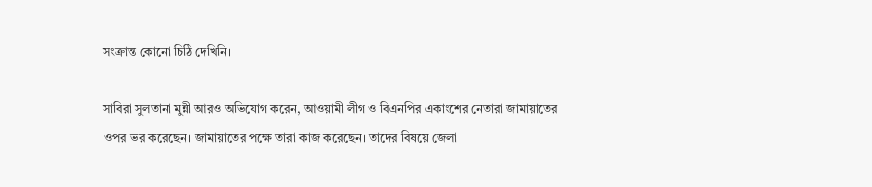সংক্রান্ত কোনো চিঠি দেখিনি।

সাবিরা সুলতানা মুন্নী আরও অভিযোগ করেন, আওয়ামী লীগ ও বিএনপির একাংশের নেতারা জামায়াতের ওপর ভর করেছেন। জামায়াতের পক্ষে তারা কাজ করেছেন। তাদের বিষয়ে জেলা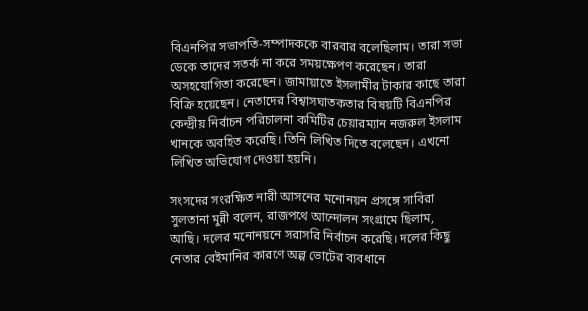বিএনপির সভাপতি-সম্পাদককে বারবার বলেছিলাম। তারা সভা ডেকে তাদের সতর্ক না করে সময়ক্ষেপণ করেছেন। তারা অসহযোগিতা করেছেন। জামায়াতে ইসলামীর টাকার কাছে তারা বিক্রি হয়েছেন। নেতাদের বিশ্বাসঘাতকতার বিষয়টি বিএনপির কেন্দ্রীয় নির্বাচন পরিচালনা কমিটির চেয়ারম্যান নজরুল ইসলাম খানকে অবহিত করেছি। তিনি লিখিত দিতে বলেছেন। এখনো লিখিত অভিযোগ দেওয়া হয়নি।

সংসদের সংরক্ষিত নারী আসনের মনোনয়ন প্রসঙ্গে সাবিরা সুলতানা মুন্নী বলেন, রাজপথে আন্দোলন সংগ্রামে ছিলাম, আছি। দলের মনোনয়নে সরাসরি নির্বাচন করেছি। দলের কিছু নেতার বেইমানির কারণে অল্প ভোটের ব্যবধানে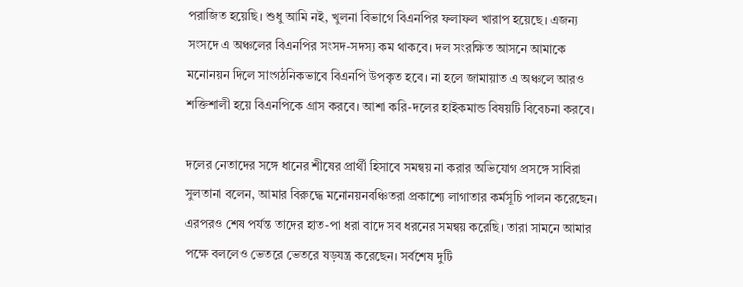পরাজিত হয়েছি। শুধু আমি নই, খুলনা বিভাগে বিএনপির ফলাফল খারাপ হয়েছে। এজন্য সংসদে এ অঞ্চলের বিএনপির সংসদ-সদস্য কম থাকবে। দল সংরক্ষিত আসনে আমাকে মনোনয়ন দিলে সাংগঠনিকভাবে বিএনপি উপকৃত হবে। না হলে জামায়াত এ অঞ্চলে আরও শক্তিশালী হয়ে বিএনপিকে গ্রাস করবে। আশা করি-দলের হাইকমান্ড বিষয়টি বিবেচনা করবে।

দলের নেতাদের সঙ্গে ধানের শীষের প্রার্থী হিসাবে সমন্বয় না করার অভিযোগ প্রসঙ্গে সাবিরা সুলতানা বলেন, আমার বিরুদ্ধে মনোনয়নবঞ্চিতরা প্রকাশ্যে লাগাতার কর্মসূচি পালন করেছেন। এরপরও শেষ পর্যন্ত তাদের হাত-পা ধরা বাদে সব ধরনের সমন্বয় করেছি। তারা সামনে আমার পক্ষে বললেও ভেতরে ভেতরে ষড়যন্ত্র করেছেন। সর্বশেষ দুটি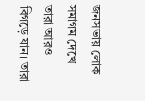জনসভায় লোক সমাগম দেখে তারা আরও বিগড়ে যান। তারা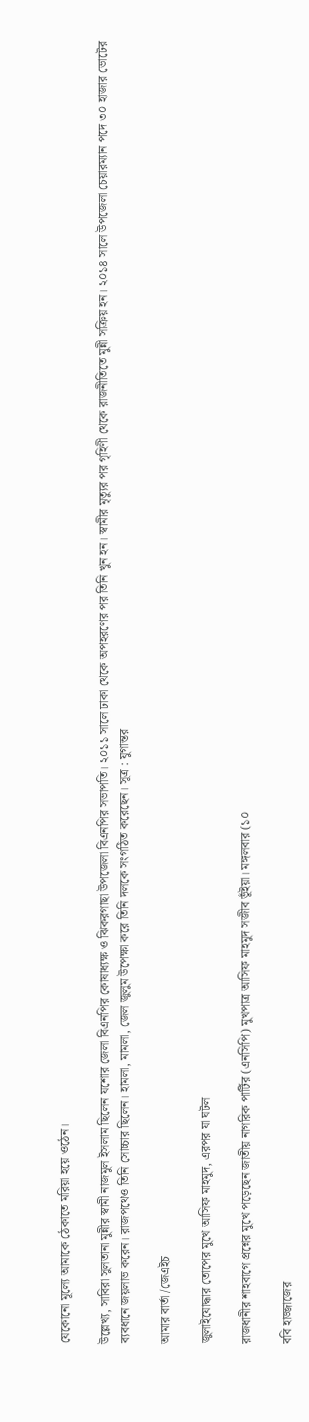যেকোনো মূল্যে আমাকে ঠেকাতে মরিয়া হয়ে ওঠেন।

উল্লেখ্য, সাবিরা সুলতানা মুন্নীর স্বামী নাজমুল ইসলাম ছিলেন যশোর জেলা বিএনপির কোষাধ্যক্ষ ও ঝিকরগাছা উপজেলা বিএনপির সভাপতি। ২০১১ সালে ঢাকা থেকে অপহরণের পর তিনি খুন হন। স্বামীর মৃত্যুর পর গৃহিণী থেকে রাজনীতিতে মুন্নী সক্রিয় হন। ২০১৪ সালে উপজেলা চেয়ারম্যান পদে ৩০ হাজার ভোটের ব্যবধানে জয়লাভ করেন। রাজপথেও তিনি সোচ্চার ছিলেন। হামলা, মামলা, জেল জুলুম উপেক্ষা করে তিনি দলকে সংগঠিত করেছেন। সূত্র : যুগান্তর

আমার বার্তা /জেএইচ

জুলাইযোদ্ধার তোপের মুখে আসিফ মাহমুদ, এরপর যা ঘটল

রাজধানীর শাহবাগে প্রশ্নের মুখে পড়েছেন জাতীয় নাগরিক পার্টির (এনসিপি) মুখপাত্র আসিফ মাহমুদ সজীব ভূঁইয়া। মঙ্গলবার (১০

ববি হাজ্জাজের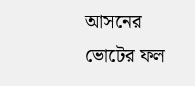আসনের ভোটের ফল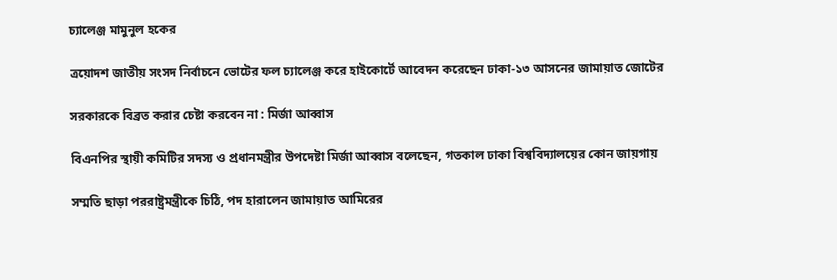চ্যালেঞ্জ মামুনুল হকের

ত্রয়োদশ জাতীয় সংসদ নির্বাচনে ভোটের ফল চ্যালেঞ্জ করে হাইকোর্টে আবেদন করেছেন ঢাকা-১৩ আসনের জামায়াত জোটের

সরকারকে বিব্রত করার চেষ্টা করবেন না : মির্জা আব্বাস

বিএনপির স্থায়ী কমিটির সদস্য ও প্রধানমন্ত্রীর উপদেষ্টা মির্জা আব্বাস বলেছেন, গতকাল ঢাকা বিশ্ববিদ্যালয়ের কোন জায়গায়

সম্মতি ছাড়া পররাষ্ট্রমন্ত্রীকে চিঠি, পদ হারালেন জামায়াত আমিরের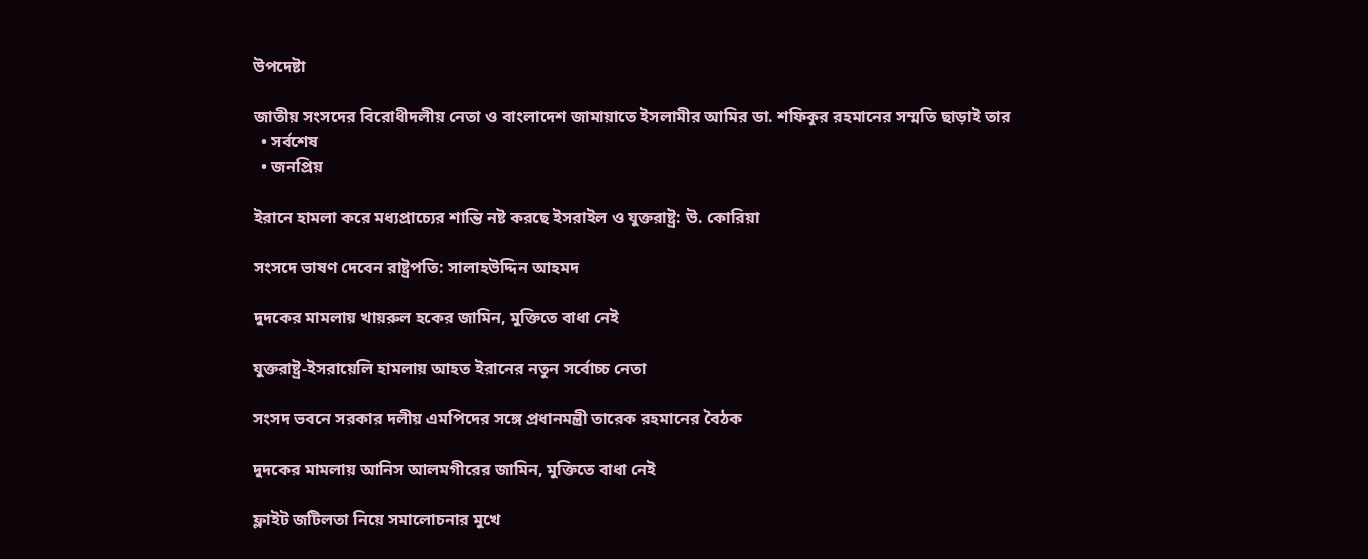উপদেষ্টা

জাতীয় সংসদের বিরোধীদলীয় নেতা ও বাংলাদেশ জামায়াতে ইসলামীর আমির ডা. শফিকুর রহমানের সম্মতি ছাড়াই তার
  • সর্বশেষ
  • জনপ্রিয়

ইরানে হামলা করে মধ্যপ্রাচ্যের শান্তি নষ্ট করছে ইসরাইল ও যুক্তরাষ্ট্র: উ. কোরিয়া

সংসদে ভাষণ দেবেন রাষ্ট্রপতি: সালাহউদ্দিন আহমদ

দুদকের মামলায় খায়রুল হকের জামিন, মুক্তিতে বাধা নেই

যুক্তরাষ্ট্র-ইসরায়েলি হামলায় আহত ইরানের নতুন সর্বোচ্চ নেতা

সংসদ ভবনে সরকার দলীয় এমপিদের সঙ্গে প্রধানমন্ত্রী তারেক রহমানের বৈঠক

দুদকের মামলায় আনিস আলমগীরের জামিন, মুক্তিতে বাধা নেই

ফ্লাইট জটিলতা নিয়ে সমালোচনার মুখে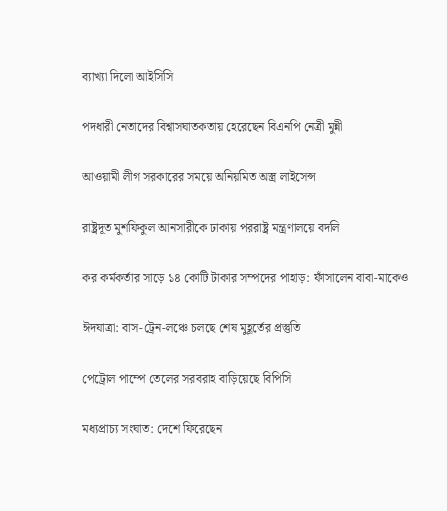ব্যাখ্যা দিলো আইসিসি

পদধারী নেতাদের বিশ্বাসঘাতকতায় হেরেছেন বিএনপি নেত্রী মুন্নী

আওয়ামী লীগ সরকারের সময়ে অনিয়মিত অস্ত্র লাইসেন্স

রাষ্ট্রদূত মুশফিকুল আনসারীকে ঢাকায় পররাষ্ট্র মন্ত্রণালয়ে বদলি

কর কর্মকর্তার সাড়ে ১৪ কোটি টাকার সম্পদের পাহাড়: ফাঁসালেন বাবা-মাকেও

ঈদযাত্রা: বাস-ট্রেন-লঞ্চে চলছে শেষ মুহূর্তের প্রস্তুতি

পেট্রোল পাম্পে তেলের সরবরাহ বাড়িয়েছে বিপিসি

মধ্যপ্রাচ্য সংঘাত: দেশে ফিরেছেন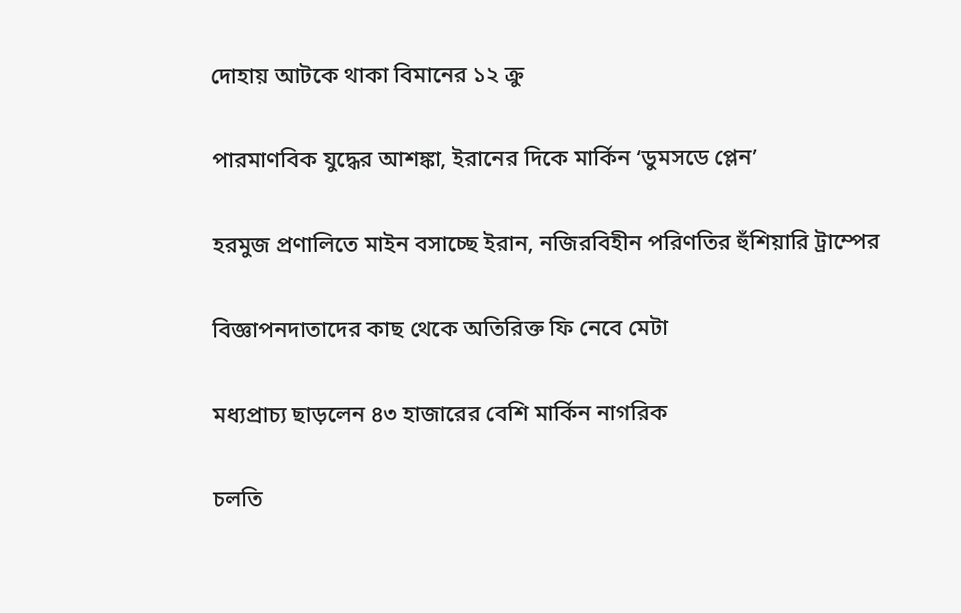দোহায় আটকে থাকা বিমানের ১২ ক্রু

পারমাণবিক যুদ্ধের আশঙ্কা, ইরানের দিকে মার্কিন ‘ডুমসডে প্লেন’

হরমুজ প্রণালিতে মাইন বসাচ্ছে ইরান, নজিরবিহীন পরিণতির হুঁশিয়ারি ট্রাম্পের

বিজ্ঞাপনদাতাদের কাছ থেকে অতিরিক্ত ফি নেবে মেটা

মধ্যপ্রাচ্য ছাড়লেন ৪৩ হাজারের বেশি মার্কিন নাগরিক

চলতি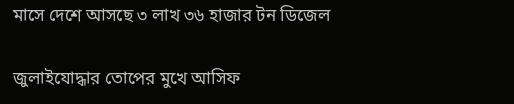মাসে দেশে আসছে ৩ লাখ ৩৬ হাজার টন ডিজেল

জুলাইযোদ্ধার তোপের মুখে আসিফ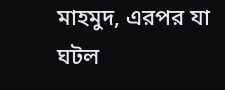মাহমুদ, এরপর যা ঘটল